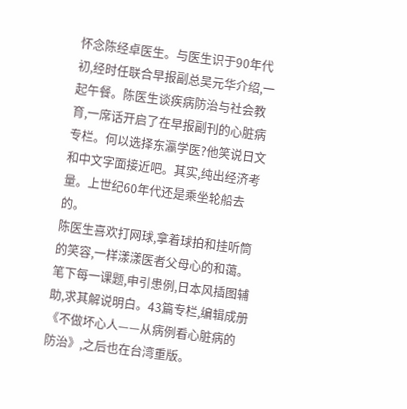怀念陈经卓医生。与医生识于90年代初,经时任联合早报副总吴元华介绍,一起午餐。陈医生谈疾病防治与社会教育,一席话开启了在早报副刊的心脏病专栏。何以选择东瀛学医?他笑说日文和中文字面接近吧。其实,纯出经济考量。上世纪60年代还是乘坐轮船去的。
陈医生喜欢打网球,拿着球拍和挂听筒的笑容,一样漾漾医者父母心的和蔼。笔下每一课题,申引患例,日本风插图辅助,求其解说明白。43篇专栏,编辑成册《不做坏心人——从病例看心脏病的防治》,之后也在台湾重版。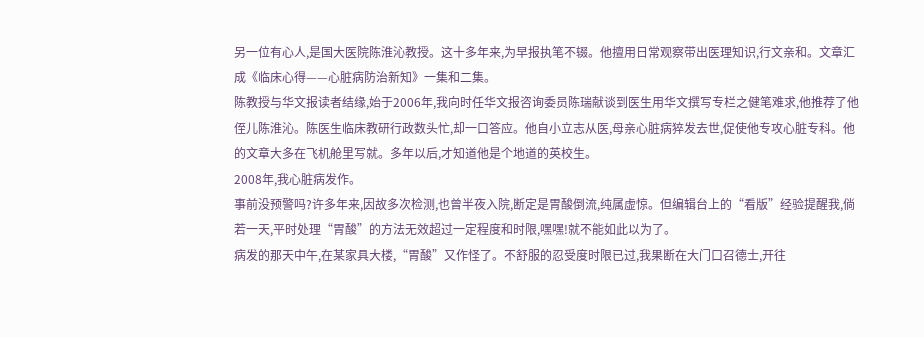另一位有心人,是国大医院陈淮沁教授。这十多年来,为早报执笔不辍。他擅用日常观察带出医理知识,行文亲和。文章汇成《临床心得——心脏病防治新知》一集和二集。
陈教授与华文报读者结缘,始于2006年,我向时任华文报咨询委员陈瑞献谈到医生用华文撰写专栏之健笔难求,他推荐了他侄儿陈淮沁。陈医生临床教研行政数头忙,却一口答应。他自小立志从医,母亲心脏病猝发去世,促使他专攻心脏专科。他的文章大多在飞机舱里写就。多年以后,才知道他是个地道的英校生。
2008年,我心脏病发作。
事前没预警吗?许多年来,因故多次检测,也曾半夜入院,断定是胃酸倒流,纯属虚惊。但编辑台上的“看版”经验提醒我,倘若一天,平时处理“胃酸”的方法无效超过一定程度和时限,嘿嘿!就不能如此以为了。
病发的那天中午,在某家具大楼,“胃酸”又作怪了。不舒服的忍受度时限已过,我果断在大门口召德士,开往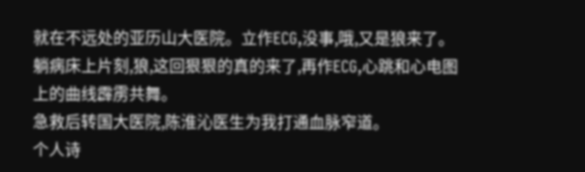就在不远处的亚历山大医院。立作ECG,没事,哦,又是狼来了。躺病床上片刻,狼,这回狠狠的真的来了,再作ECG,心跳和心电图上的曲线霹雳共舞。
急救后转国大医院,陈淮沁医生为我打通血脉窄道。
个人诗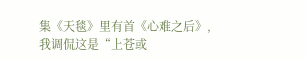集《天毯》里有首《心难之后》,我调侃这是“上苍或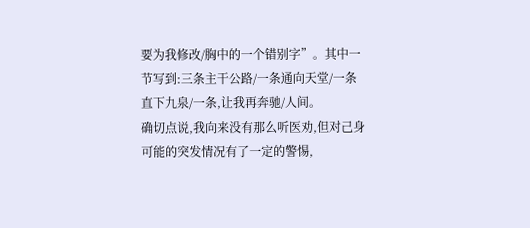要为我修改/胸中的一个错别字”。其中一节写到:三条主干公路/一条通向天堂/一条直下九泉/一条,让我再奔驰/人间。
确切点说,我向来没有那么听医劝,但对己身可能的突发情况有了一定的警惕,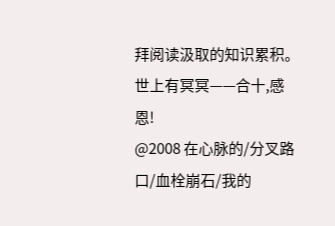拜阅读汲取的知识累积。
世上有冥冥——合十,感恩!
@2008 在心脉的/分叉路口/血栓崩石/我的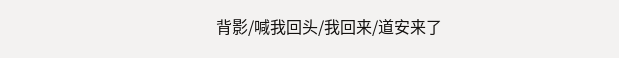背影/喊我回头/我回来/道安来了